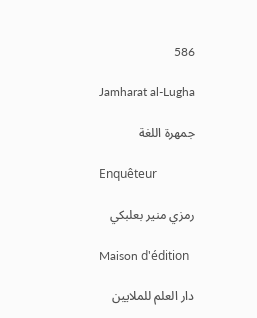586

Jamharat al-Lugha

جمهرة اللغة

Enquêteur

رمزي منير بعلبكي

Maison d'édition

دار العلم للملايين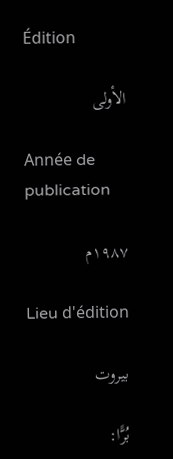Édition

الأولى

Année de publication

١٩٨٧م

Lieu d'édition

بيروت

بُرًّا: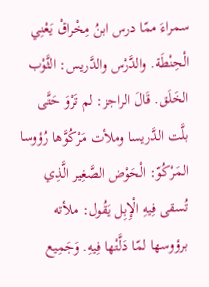سمراءَ ممّا درس ابنُ مِخْراقْ يَعْنِي الْحِنْطَة. والدَّرْس والدَّريس: الثَّوْب الخَلَق. قَالَ الراجز: لم تَرْوَ حَتَّى بلَّت الدَّريسا وملأت مَرْكُوَّها رُؤوسا المَرْكُوّ: الْحَوْض الصَّغِير الَّذِي تُسقى فِيهِ الْإِبِل يَقُول: ملأته برؤوسها لمّا دَلَّتْها فِيهِ. وَجَمِيع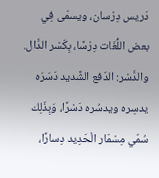دَريس دِرْسان، ويسمّى فِي بعض اللُّغَات دِرْسًا، بِكَسْر الدَّال. والدَّسْر: الدّفع الشَّديد دَسَرَه يدسِره ويدسُره دَسْرًا، وَبِذَلِك سُمّي مِسْمَار الْحَدِيد دِسارًا،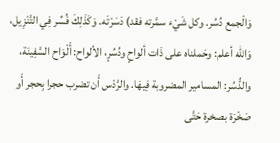وَالْجمع دُسُر. وكل شَيْء سمَّرته فقد) دَسَرْتَه. وَكَذَلِكَ فُسِّر فِي التَّنْزِيل، وَالله أعلم: وحَملناه على ذَات ألواحٍ ودُسُرٍ، الألواح: أَلْوَاح السَّفِينَة، والدُّسُر: المسامير المضروبة فِيهَا. والرَّدْس أَن تضرب حجرا بِحجر أَو صَخْرَة بصخرة حَتَّى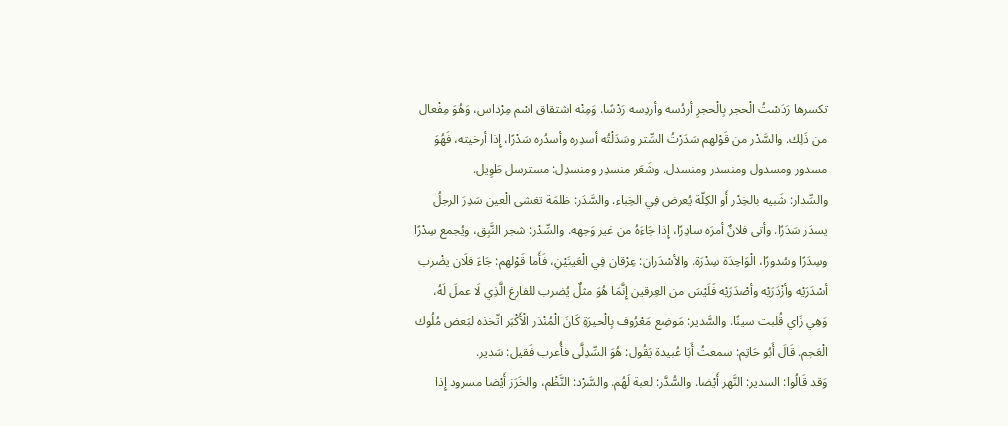تكسرها رَدَسْتُ الْحجر بِالْحجرِ أردُسه وأردِسه رَدْسًا. وَمِنْه اشتقاق اسْم مِرْداس، وَهُوَ مِفْعال من ذَلِك. والسَّدْر من قَوْلهم سَدَرْتُ السِّتر وسَدَلْتُه أسدِره وأسدُره سَدْرًا، إِذا أرخيته، فَهُوَ مسدور ومسدول ومنسدر ومنسدل. وشَعَر منسدِر ومنسدِل: مسترسل طَوِيل.
والسِّدار: شَبيه بالخِدْر أَو الكِلّة يُعرض فِي الخِباء. والسَّدَر: ظلمَة تغشى الْعين سَدِرَ الرجلُ يسدَر سَدَرًا. وأتى فلانٌ أمرَه سادِرًا، إِذا جَاءَهُ من غير وَجهه. والسِّدْر: شجر النَّبِق، ويُجمع سِدْرًا وسِدَرًا وسُدورًا، الْوَاحِدَة سِدْرَة. والأسْدَران: عِرْقان فِي الْعَينَيْنِ، فَأَما قَوْلهم: جَاءَ فلَان يضْرب أسْدَرَيْه وأزْدَرَيْه وأصْدَرَيْه فَلَيْسَ من العِرقين إِنَّمَا هُوَ مثلٌ يُضرب للفارغ الَّذِي لَا عملَ لَهُ، وَهِي زَاي قُلبت سينًا. والسَّدير: مَوضِع مَعْرُوف بِالْحيرَةِ كَانَ الْمُنْذر الْأَكْبَر اتّخذه لبَعض مُلُوك الْعَجم. قَالَ أَبُو حَاتِم: سمعتُ أَبَا عُبيدة يَقُول: هُوَ السِّدِلَّى فأُعرب فَقيل: سَدير.
وَقد قَالُوا: السدير: النَّهر أَيْضا. والسُّدَّر: لعبة لَهُم. والسَّرْد: النَّظْم، والخَرَز أَيْضا مسرود إِذا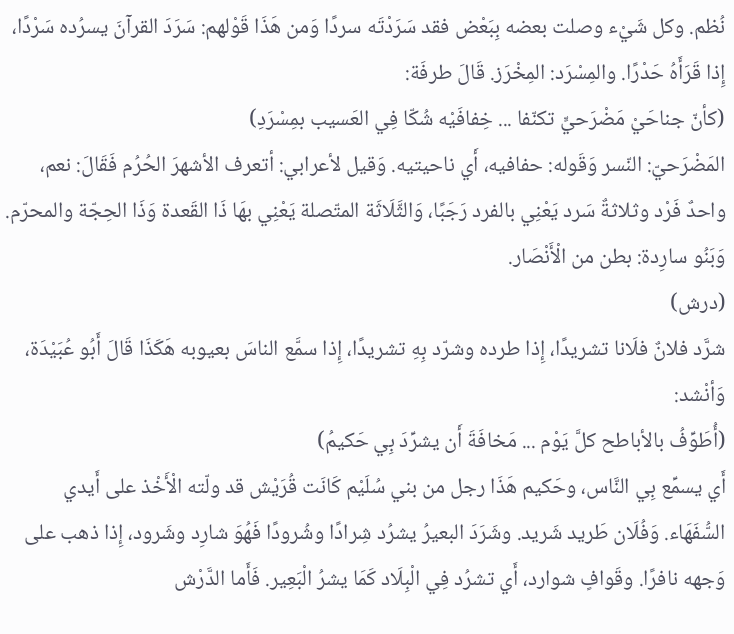نُظم. وكل شَيْء وصلت بعضه بِبَعْض فقد سَرَدْتَه سردًا وَمن هَذَا قَوْلهم: سَرَدَ القرآنَ يسرُده سَرْدًا، إِذا قَرَأَهُ حَدْرًا. والمِسْرَد: المِخْرَز. قَالَ طرفَة:
(كأنّ جناحَيْ مَضْرَحيٍّ تكنّفا ... خِفافَيْه شُكّا فِي العَسيب بمِسْرَدِ)
المَضْرَحيّ: النّسر وَقَوله: حفافيه، أَي ناحيتيه. وَقيل لأعرابي: أتعرف الأشهرَ الحُرُم فَقَالَ: نعم، واحدٌ فَرْد وثلاثةٌ سَرد يَعْنِي بالفرد رَجَبًا، وَالثَّلَاثَة المتّصلة يَعْنِي بهَا ذَا القَعدة وَذَا الحِجّة والمحرّم. وَبَنُو سارِدة: بطن من الْأَنْصَار.
(درش)
شرَّد فلانٌ فلَانا تشريدًا، إِذا طرده وشرّد بِهِ تشريدًا، إِذا سمَّع الناسَ بعيوبه هَكَذَا قَالَ أَبُو عُبَيْدَة، وَأنْشد:
(أُطَوِّفُ بالأباطح كلَّ يَوْم ... مَخافَةَ أَن يشرِّدَ بِي حَكيمُ)
أَي يسمِّع بِي النَّاس، وحَكيم هَذَا رجل من بني سُلَيْم كَانَت قُرَيْش قد ولّته الْأَخْذ على أَيدي السُّفَهَاء. وَفُلَان طَريد شَريد. وشَرَدَ البعيرُ يشرُد شِرادًا وشُرودًا فَهُوَ شارِد وشَرود، إِذا ذهب على وَجهه نافرًا. وقَوافٍ شوارد، أَي تشرُد فِي الْبِلَاد كَمَا يشرُ الْبَعِير. فَأَما الدَّرْش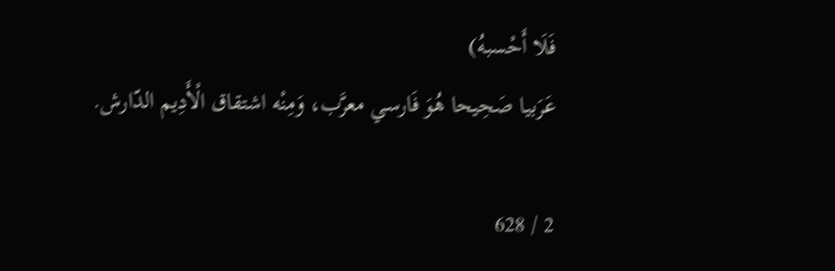فَلَا أَحْسبهُ)
عَرَبيا صَحِيحا هُوَ فَارسي معرَّب، وَمِنْه اشتقاق الْأَدِيم الدّارش.

2 / 628